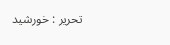تحریر : خورشید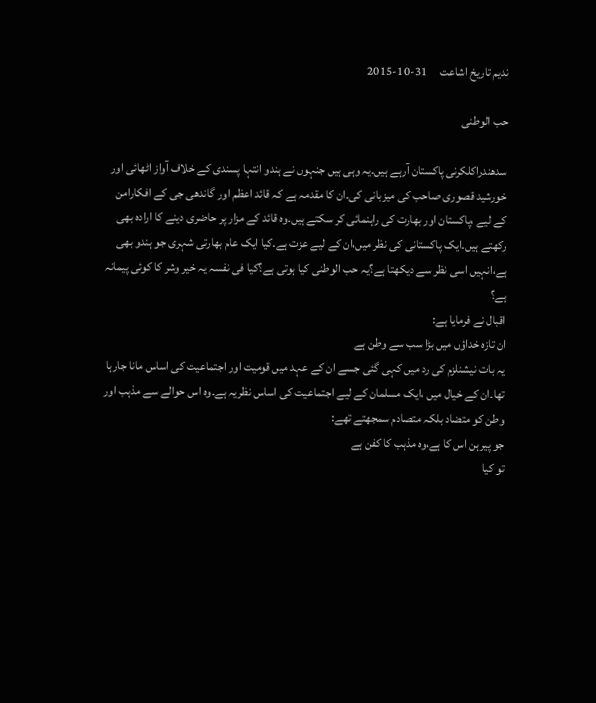ندیم تاریخ اشاعت     31-10-2015

حب الوطنی

سدھندراکلکرنی پاکستان آرہے ہیں۔یہ وہی ہیں جنہوں نے ہندو انتہا پسندی کے خلاف آواز اٹھائی اور خورشید قصوری صاحب کی میزبانی کی۔ان کا مقدمہ ہے کہ قائد اعظم اور گاندھی جی کے افکارامن کے لیے ،پاکستان اور بھارت کی راہنمائی کر سکتے ہیں۔وہ قائد کے مزار پر حاضری دینے کا ارادہ بھی رکھتے ہیں۔ایک پاکستانی کی نظر میں،ان کے لیے عزت ہے۔کیا ایک عام بھارتی شہری جو ہندو بھی ہے،انہیں اسی نظر سے دیکھتا ہے؟یہ حب الوطنی کیا ہوتی ہے؟کیا فی نفسہ یہ خیر وشر کا کوئی پیمانہ ہے؟
اقبال نے فرمایا ہے:
ان تازہ خداؤں میں بڑا سب سے وطن ہے
یہ بات نیشنلزم کی رد میں کہی گئی جسے ان کے عہد میں قومیت اور اجتماعیت کی اساس مانا جارہا تھا۔ان کے خیال میں ،ایک مسلمان کے لیے اجتماعیت کی اساس نظریہ ہے۔وہ اس حوالے سے مذہب اور وطن کو متضاد بلکہ متصادم سمجھتے تھے:
جو پیرہن اس کا ہے،وہ مذہب کا کفن ہے
تو کیا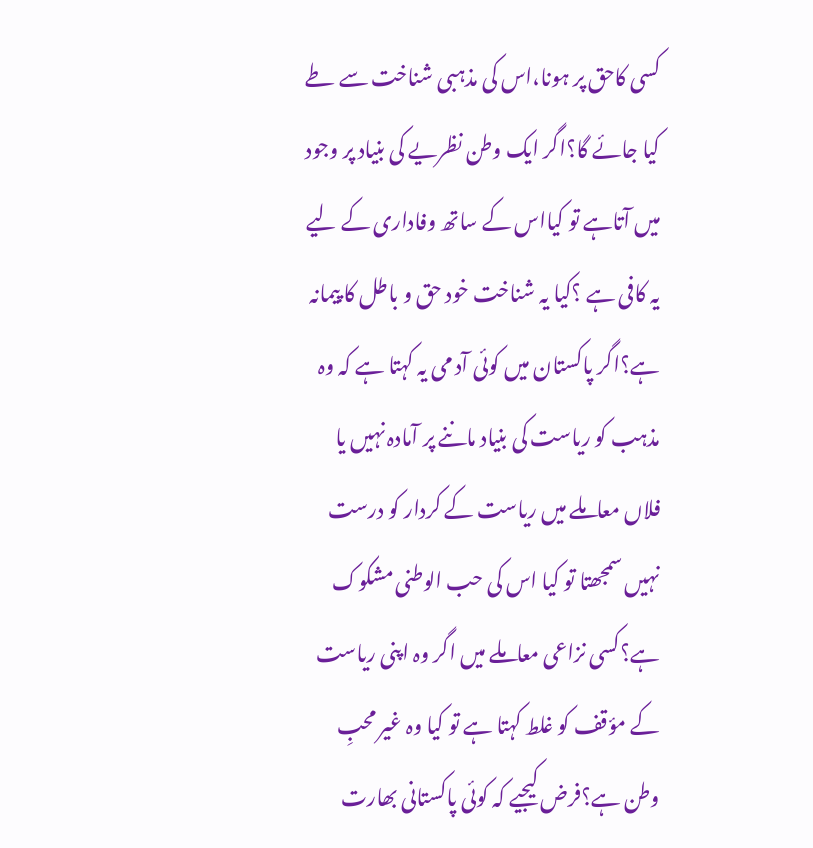کسی کاحق پر ہونا،اس کی مذہبی شناخت سے طے کیا جائے گا؟اگر ایک وطن نظریے کی بنیاد پر وجود میں آتاہے تو کیااس کے ساتھ وفاداری کے لیے یہ کافی ہے ؟کیا یہ شناخت خود حق و باطل کا پیمانہ ہے؟اگر پاکستان میں کوئی آد می یہ کہتا ہے کہ وہ مذہب کو ریاست کی بنیاد ماننے پر آمادہ نہیں یا فلاں معاملے میں ریاست کے کردار کو درست نہیں سمجھتا تو کیا اس کی حب الوطنی مشکوک ہے؟کسی نزاعی معاملے میں اگر وہ اپنی ریاست کے مؤقف کو غلط کہتا ہے تو کیا وہ غیر محبِ وطن ہے؟فرض کیجیے کہ کوئی پاکستانی بھارت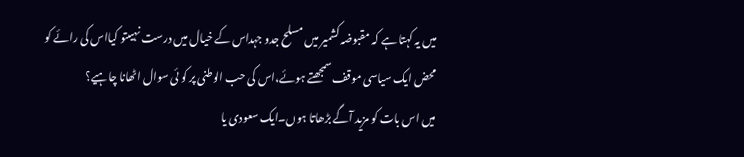میں یہ کہتا ہے کہ مقبوضہ کشمیر میں مسلح جدو جہداس کے خیال میں درست نہیںتو کیااس کی رائے کو محض ایک سیاسی موقف سمجھتے ہوئے،اس کی حب الوطنی پر کو ئی سوال اٹھانا چاہیے؟
میں اس بات کو مزید آگے بڑھاتا ہوں۔ایک سعودی یا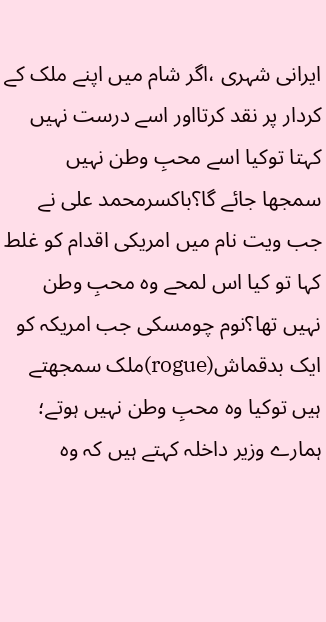ایرانی شہری ،اگر شام میں اپنے ملک کے کردار پر نقد کرتااور اسے درست نہیں کہتا توکیا اسے محبِ وطن نہیں سمجھا جائے گا؟باکسرمحمد علی نے جب ویت نام میں امریکی اقدام کو غلط کہا تو کیا اس لمحے وہ محبِ وطن نہیں تھا؟نوم چومسکی جب امریکہ کو ایک بدقماش(rogue)ملک سمجھتے ہیں توکیا وہ محبِ وطن نہیں ہوتے؛ ہمارے وزیر داخلہ کہتے ہیں کہ وہ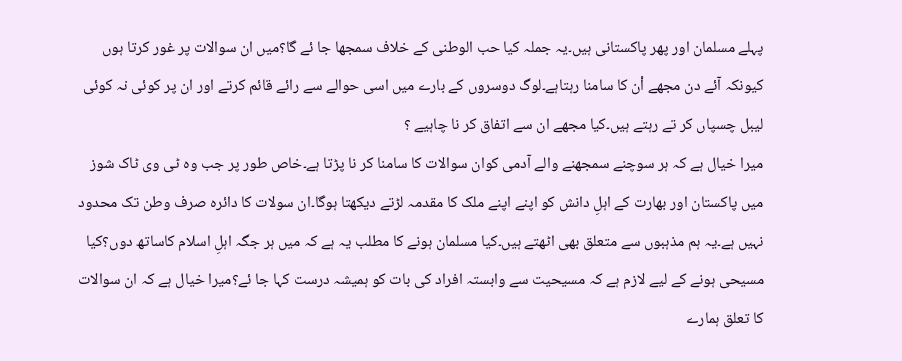پہلے مسلمان اور پھر پاکستانی ہیں۔یہ جملہ کیا حب الوطنی کے خلاف سمجھا جا ئے گا؟میں ان سوالات پر غور کرتا ہوں کیونکہ آئے دن مجھے اْن کا سامنا رہتاہے۔لوگ دوسروں کے بارے میں اسی حوالے سے رائے قائم کرتے اور ان پر کوئی نہ کوئی لیبل چسپاں کر تے رہتے ہیں۔کیا مجھے ان سے اتفاق کر نا چاہیے ؟
میرا خیال ہے کہ ہر سوچنے سمجھنے والے آدمی کوان سوالات کا سامنا کر نا پڑتا ہے۔خاص طور پر جب وہ ٹی وی ٹاک شوز میں پاکستان اور بھارت کے اہلِ دانش کو اپنے اپنے ملک کا مقدمہ لڑتے دیکھتا ہوگا۔ان سولات کا دائرہ صرف وطن تک محدود نہیں ہے۔یہ ہم مذہبوں سے متعلق بھی اٹھتے ہیں۔کیا مسلمان ہونے کا مطلب یہ ہے کہ میں ہر جگہ اہلِ اسلام کاساتھ دوں؟کیا مسیحی ہونے کے لیے لازم ہے کہ مسیحیت سے وابستہ افراد کی بات کو ہمیشہ درست کہا جا ئے؟میرا خیال ہے کہ ان سوالات کا تعلق ہمارے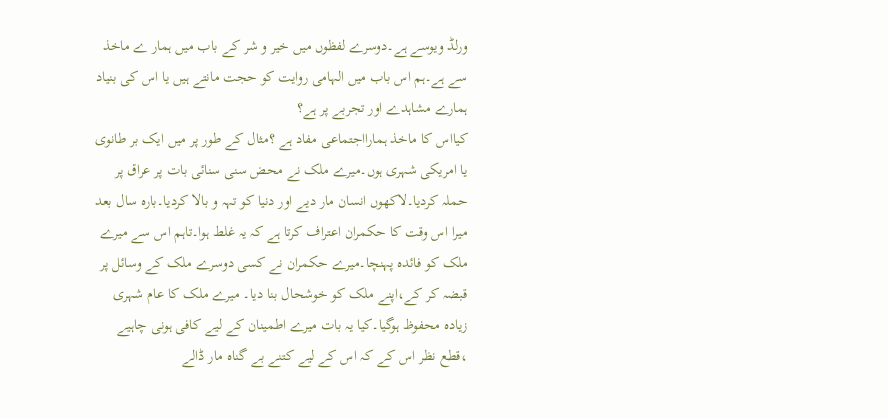ورلڈ ویوسے ہے۔دوسرے لفظوں میں خیر و شر کے باب میں ہمار ے ماخذ سے ہے۔ہم اس باب میں الہامی روایت کو حجت مانتے ہیں یا اس کی بنیاد ہمارے مشاہدے اور تجربے پر ہے؟
کیااس کا ماخذ ہمارااجتماعی مفاد ہے ؟مثال کے طور پر میں ایک بر طانوی یا امریکی شہری ہوں۔میرے ملک نے محض سنی سنائی بات پر عراق پر حملہ کردیا۔لاکھوں انسان مار دیے اور دنیا کو تہہ و بالا کردیا۔بارہ سال بعد میرا اس وقت کا حکمران اعتراف کرتا ہے کہ یہ غلط ہوا۔تاہم اس سے میرے ملک کو فائدہ پہنچا۔میرے حکمران نے کسی دوسرے ملک کے وسائل پر قبضہ کر کے،اپنے ملک کو خوشحال بنا دیا۔ میرے ملک کا عام شہری زیادہ محفوظ ہوگیا۔کیا یہ بات میرے اطمینان کے لیے کافی ہونی چاہیے ،قطع نظر اس کے کہ اس کے لیے کتنے بے گناہ مار ڈالے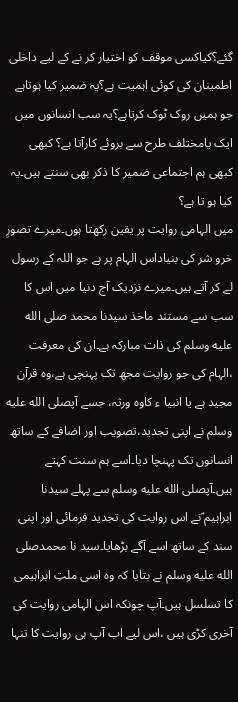گئے؟کیاکسی موقف کو اختیار کر نے کے لیے داخلی اطمینان کی کوئی اہمیت ہے؟یہ ضمیر کیا ہوتاہے جو ہمیں روک ٹوک کرتاہے؟یہ سب انسانوں میں ایک یامختلف طرح سے بروئے کارآتا ہے؟ کبھی کبھی ہم اجتماعی ضمیر کا ذکر بھی سنتے ہیں۔یہ کیا ہو تا ہے؟
میں الہامی روایت پر یقین رکھتا ہوں۔میرے تصورِ خرو شر کی بنیاداس الہام پر ہے جو اللہ کے رسول لے کر آتے ہیں۔میرے نزدیک آج دنیا میں اس کا سب سے مستند ماخذ سیدنا محمد صلى الله عليه وسلم کی ذات مبارکہ ہے۔ان کی معرفت ،الہام کی جو روایت مجھ تک پہنچی ہے،وہ قرآن مجید ہے یا انبیا ء کاوہ ورثہ، جسے آپصلى الله عليه وسلم نے اپنی تجدید،تصویب اور اضافے کے ساتھ انسانوں تک پہنچا دیا۔اسے ہم سنت کہتے ہیں۔آپصلى الله عليه وسلم سے پہلے سیدنا ابراہیم ؑنے اس روایت کی تجدید فرمائی اور اپنی سند کے ساتھ اسے آگے بڑھایا۔سید نا محمدصلى الله عليه وسلم نے بتایا کہ وہ اسی ملتِ ابراہیمی کا تسلسل ہیں۔آپ چونکہ اس الہامی روایت کی آخری کڑی ہیں ،اس لیے اب آپ ہی روایت کا تنہا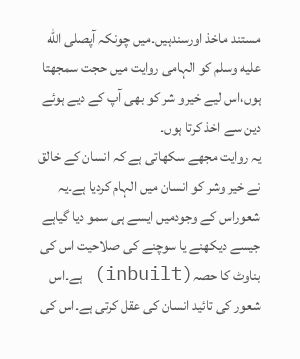مستند ماخذ اورسندہیں۔میں چونکہ آپصلى الله عليه وسلم کو الہامی روایت میں حجت سمجھتا ہوں،اس لیے خیرو شر کو بھی آپ کے دیے ہوئے دین سے اخذ کرتا ہوں۔
یہ روایت مجھے سکھاتی ہے کہ انسان کے خالق نے خیر وشر کو انسان میں الہام کردیا ہے۔یہ شعوراس کے وجودمیں ایسے ہی سمو دیا گیاہے جیسے دیکھنے یا سوچنے کی صلاحیت اس کی بناوٹ کا حصہ(inbuilt) ہے۔اس شعور کی تائید انسان کی عقل کرتی ہے۔اس کی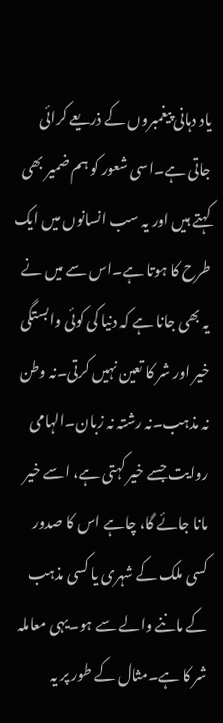یاد دہانی پیغمبروں کے ذریعے کرائی جاتی ہے۔اسی شعور کو ہم ضمیر بھی کہتے ہیں اور یہ سب انسانوں میں ایک طرح کا ہوتا ہے۔اس سے میں نے یہ بھی جانا ہے کہ دنیا کی کوئی وابستگی خیر اور شر کا تعین نہیں کرتی۔نہ وطن نہ مذہب۔نہ رشتہ نہ زبان۔الہامی روایت جسے خیر کہتی ہے، اسے خیر مانا جائے گا، چاہے اس کا صدور کسی ملک کے شہری یا کسی مذہب کے ماننے والے سے ہو۔یہی معاملہ شر کا ہے۔مثال کے طور پر یہ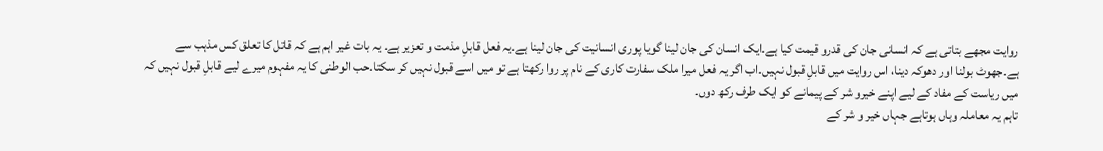روایت مجھے بتاتی ہے کہ انسانی جان کی قدرو قیمت کیا ہے۔ایک انسان کی جان لینا گویا پوری انسانیت کی جان لینا ہے۔یہ فعل قابلِ مذمت و تعزیر ہے۔ یہ بات غیر اہم ہے کہ قاتل کا تعلق کس مذہب سے ہے۔جھوٹ بولنا اور دھوکہ دینا، اس روایت میں قابلِ قبول نہیں۔اب اگر یہ فعل میرا ملک سفارت کاری کے نام پر روا رکھتا ہے تو میں اسے قبول نہیں کر سکتا۔حب الوطنی کا یہ مفہوم میرے لیے قابلِ قبول نہیں کہ میں ریاست کے مفاد کے لیے اپنے خیرو شر کے پیمانے کو ایک طرف رکھ دوں۔
تاہم یہ معاملہ وہاں ہوتاہے جہاں خیر و شر کے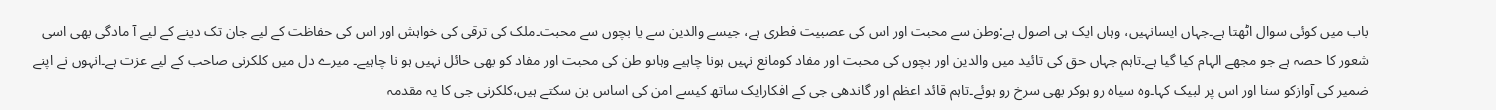باب میں کوئی سوال اٹھتا ہے۔جہاں ایسانہیں، وہاں ایک ہی اصول ہے:وطن سے محبت اور اس کی عصبیت فطری ہے، جیسے والدین سے یا بچوں سے محبت۔ملک کی ترقی کی خواہش اور اس کی حفاظت کے لیے جان تک دینے کے لیے آ مادگی بھی اسی شعور کا حصہ ہے جو مجھے الہام کیا گیا ہے۔تاہم جہاں حق کی تائید میں والدین اور بچوں کی محبت اور مفاد کومانع نہیں ہونا چاہیے وہاںو طن کی محبت اور مفاد کو بھی حائل نہیں ہو نا چاہیے۔ میرے دل میں کلکرنی صاحب کے لیے عزت ہے۔انہوں نے اپنے ضمیر کی آوازکو سنا اور اس پر لبیک کہا۔وہ سیاہ رو ہوکر بھی سرخ رو ہوئے۔تاہم قائد اعظم اور گاندھی جی کے افکارایک ساتھ کیسے امن کی اساس بن سکتے ہیں،کلکرنی جی کا یہ مقدمہ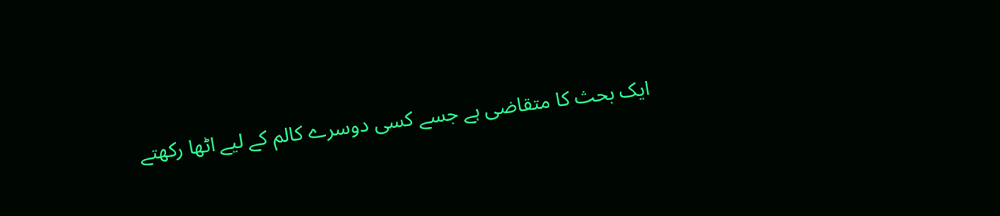ایک بحث کا متقاضی ہے جسے کسی دوسرے کالم کے لیے اٹھا رکھتے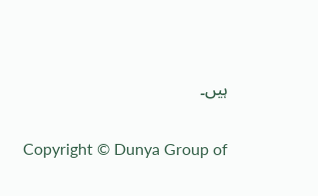ہیں۔

Copyright © Dunya Group of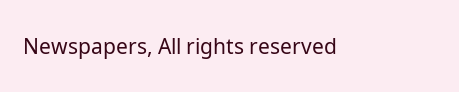Newspapers, All rights reserved